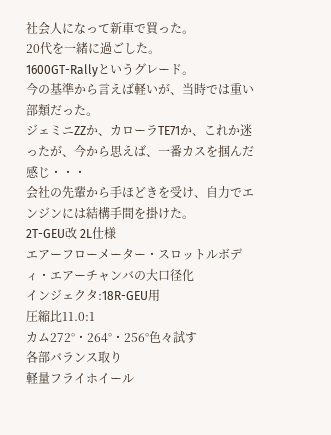社会人になって新車で買った。
20代を一緒に過ごした。
1600GT-Rallyというグレード。
今の基準から言えば軽いが、当時では重い部類だった。
ジェミニZZか、カローラTE71か、これか迷ったが、今から思えば、一番カスを掴んだ感じ・・・
会社の先輩から手ほどきを受け、自力でエンジンには結構手間を掛けた。
2T-GEU改 2L仕様
エアーフローメーター・スロットルボディ・エアーチャンバの大口径化
インジェクタ:18R-GEU用
圧縮比11.0:1
カム272°・264°・256°色々試す
各部バランス取り
軽量フライホイール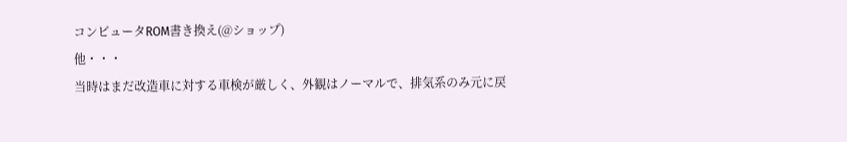コンピュータROM書き換え(@ショップ)
他・・・
当時はまだ改造車に対する車検が厳しく、外観はノーマルで、排気系のみ元に戻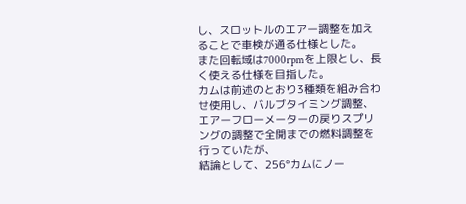し、スロットルのエアー調整を加えることで車検が通る仕様とした。
また回転域は7000rpmを上限とし、長く使える仕様を目指した。
カムは前述のとおり3種類を組み合わせ使用し、バルブタイミング調整、エアーフローメーターの戻りスプリングの調整で全開までの燃料調整を行っていたが、
結論として、256°カムにノー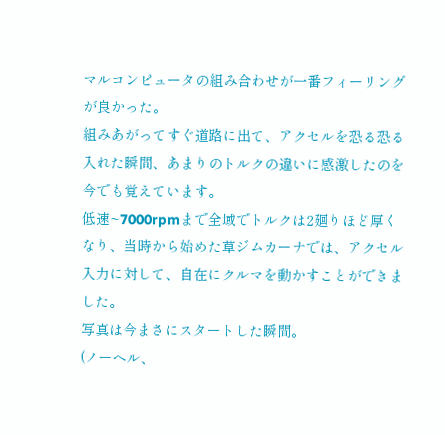マルコンピュータの組み合わせが一番フィーリングが良かった。
組みあがってすぐ道路に出て、アクセルを恐る恐る入れた瞬間、あまりのトルクの違いに感激したのを今でも覚えています。
低速~7000rpmまで全域でトルクは2廻りほど厚くなり、当時から始めた草ジムカーナでは、アクセル入力に対して、自在にクルマを動かすことができました。
写真は今まさにスタートした瞬間。
(ノーヘル、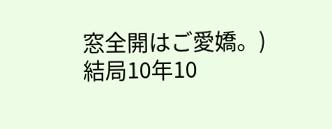窓全開はご愛嬌。)
結局10年10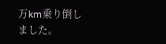万km乗り倒しました。